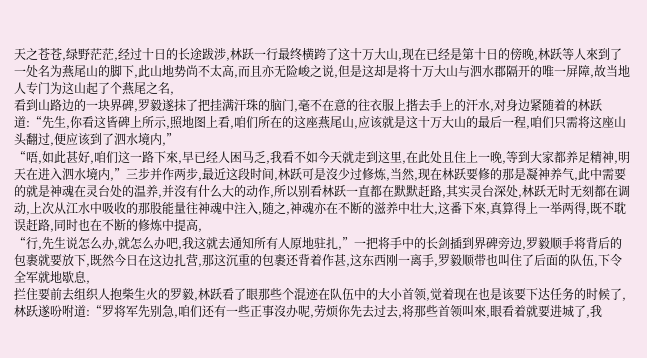天之苍苍,绿野茫茫,经过十日的长途跋涉,林跃一行最终横跨了这十万大山,现在已经是第十日的傍晚,林跃等人來到了一处名为燕尾山的脚下,此山地势尚不太高,而且亦无险峻之说,但是这却是将十万大山与泗水郡隔开的唯一屏障,故当地人专门为这山起了个燕尾之名,
看到山路边的一块界碑,罗毅遂抹了把挂满汗珠的脑门,毫不在意的往衣服上揩去手上的汗水,对身边紧随着的林跃道:“先生,你看这皆碑上所示,照地图上看,咱们所在的这座燕尾山,应该就是这十万大山的最后一程,咱们只需将这座山头翻过,便应该到了泗水境内,”
“唔,如此甚好,咱们这一路下來,早已经人困马乏,我看不如今天就走到这里,在此处且住上一晚,等到大家都养足精神,明天在进入泗水境内,”三步并作两步,最近这段时间,林跃可是沒少过修炼,当然,现在林跃要修的那是凝神养气,此中需要的就是神魂在灵台处的温养,并沒有什么大的动作,所以别看林跃一直都在默默赶路,其实灵台深处,林跃无时无刻都在调动,上次从江水中吸收的那股能量往神魂中注入,随之,神魂亦在不断的滋养中壮大,这番下來,真算得上一举两得,既不耽误赶路,同时也在不断的修炼中提高,
“行,先生说怎么办,就怎么办吧,我这就去通知所有人原地驻扎,”一把将手中的长剑插到界碑旁边,罗毅顺手将背后的包裹就要放下,既然今日在这边扎营,那这沉重的包裹还背着作甚,这东西刚一离手,罗毅顺带也叫住了后面的队伍,下令全军就地歇息,
拦住要前去组织人抱柴生火的罗毅,林跃看了眼那些个混迹在队伍中的大小首领,觉着现在也是该要下达任务的时候了,林跃遂吩咐道:“罗将军先别急,咱们还有一些正事沒办呢,劳烦你先去过去,将那些首领叫來,眼看着就要进城了,我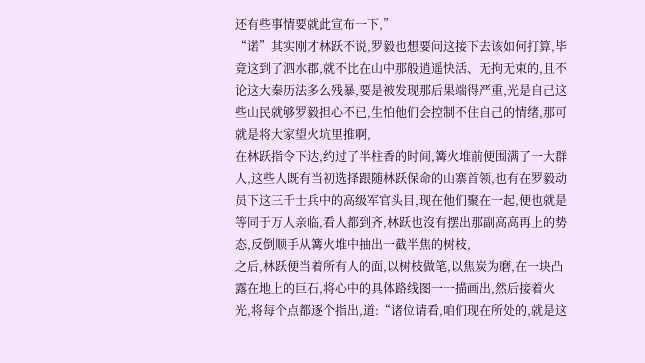还有些事情要就此宣布一下,”
“诺”其实刚才林跃不说,罗毅也想要问这接下去该如何打算,毕竟这到了泗水郡,就不比在山中那般逍遥快活、无拘无束的,且不论这大秦历法多么残暴,要是被发现那后果端得严重,光是自己这些山民就够罗毅担心不已,生怕他们会控制不住自己的情绪,那可就是将大家望火坑里推啊,
在林跃指令下达,约过了半柱香的时间,篝火堆前便围满了一大群人,这些人既有当初选择跟随林跃保命的山寨首领,也有在罗毅动员下这三千士兵中的高级军官头目,现在他们聚在一起,便也就是等同于万人亲临,看人都到齐,林跃也沒有摆出那副高高再上的势态,反倒顺手从篝火堆中抽出一截半焦的树枝,
之后,林跃便当着所有人的面,以树枝做笔,以焦炭为磨,在一块凸露在地上的巨石,将心中的具体路线图一一描画出,然后接着火光,将每个点都逐个指出,道:“诸位请看,咱们现在所处的,就是这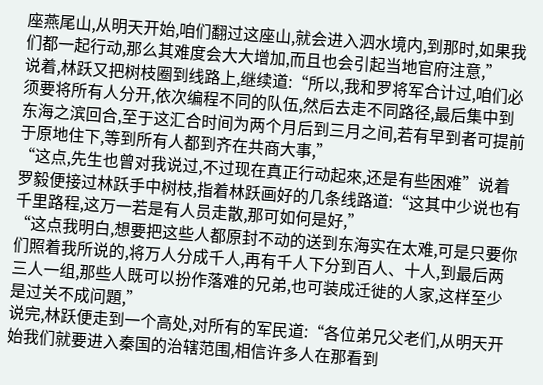座燕尾山,从明天开始,咱们翻过这座山,就会进入泗水境内,到那时,如果我们都一起行动,那么其难度会大大增加,而且也会引起当地官府注意,”
说着,林跃又把树枝圈到线路上,继续道:“所以,我和罗将军合计过,咱们必须要将所有人分开,依次编程不同的队伍,然后去走不同路径,最后集中到东海之滨回合,至于这汇合时间为两个月后到三月之间,若有早到者可提前于原地住下,等到所有人都到齐在共商大事,”
“这点,先生也曾对我说过,不过现在真正行动起來,还是有些困难”说着罗毅便接过林跃手中树枝,指着林跃画好的几条线路道:“这其中少说也有千里路程,这万一若是有人员走散,那可如何是好,”
“这点我明白,想要把这些人都原封不动的送到东海实在太难,可是只要你们照着我所说的,将万人分成千人,再有千人下分到百人、十人,到最后两三人一组,那些人既可以扮作落难的兄弟,也可装成迁徙的人家,这样至少是过关不成问題,”
说完,林跃便走到一个高处,对所有的军民道:“各位弟兄父老们,从明天开始我们就要进入秦国的治辖范围,相信许多人在那看到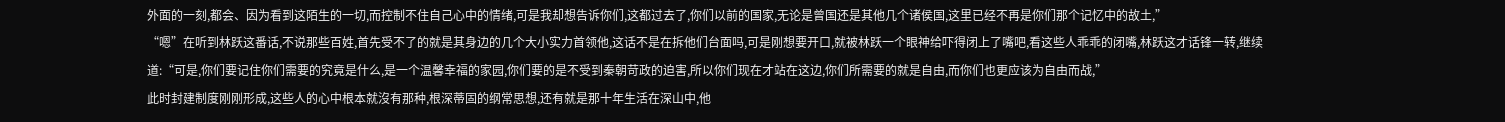外面的一刻,都会、因为看到这陌生的一切,而控制不住自己心中的情绪,可是我却想告诉你们,这都过去了,你们以前的国家,无论是曾国还是其他几个诸侯国,这里已经不再是你们那个记忆中的故土,”
“嗯”在听到林跃这番话,不说那些百姓,首先受不了的就是其身边的几个大小实力首领他,这话不是在拆他们台面吗,可是刚想要开口,就被林跃一个眼神给吓得闭上了嘴吧,看这些人乖乖的闭嘴,林跃这才话锋一转,继续道:“可是,你们要记住你们需要的究竟是什么,是一个温馨幸福的家园,你们要的是不受到秦朝苛政的迫害,所以你们现在才站在这边,你们所需要的就是自由,而你们也更应该为自由而战,”
此时封建制度刚刚形成,这些人的心中根本就沒有那种,根深蒂固的纲常思想,还有就是那十年生活在深山中,他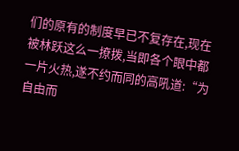们的原有的制度早已不复存在,现在被林跃这么一撩拨,当即各个眼中都一片火热,遂不约而同的高吼道:“为自由而